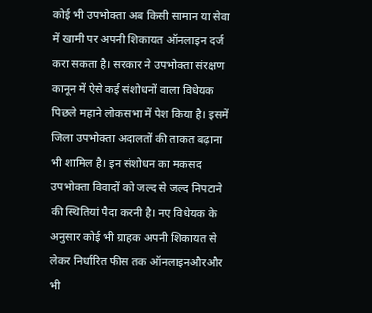कोई भी उपभोक्ता अब किसी सामान या सेवा में खामी पर अपनी शिकायत ऑनलाइन दर्ज करा सकता है। सरकार ने उपभोक्ता संरक्षण कानून में ऐसे कई संशोधनों वाला विधेयक पिछले महाने लोकसभा में पेश किया है। इसमें जिला उपभोक्ता अदालतों की ताकत बढ़ाना भी शामिल है। इन संशोधन का मकसद उपभोक्ता विवादों को जल्द से जल्द निपटाने की स्थितियां पैदा करनी है। नए विधेयक के अनुसार कोई भी ग्राहक अपनी शिकायत से लेकर निर्धारित फीस तक ऑनलाइनऔरऔर भी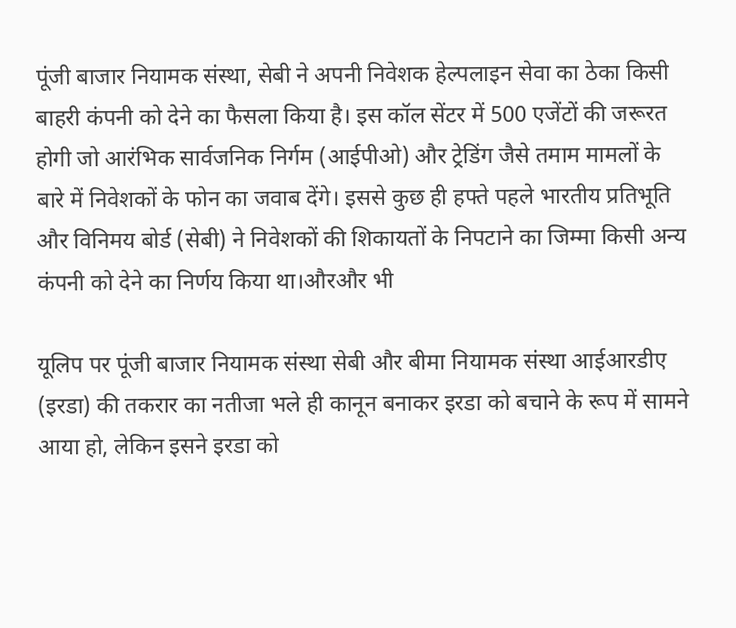पूंजी बाजार नियामक संस्था, सेबी ने अपनी निवेशक हेल्पलाइन सेवा का ठेका किसी बाहरी कंपनी को देने का फैसला किया है। इस कॉल सेंटर में 500 एजेंटों की जरूरत होगी जो आरंभिक सार्वजनिक निर्गम (आईपीओ) और ट्रेडिंग जैसे तमाम मामलों के बारे में निवेशकों के फोन का जवाब देंगे। इससे कुछ ही हफ्ते पहले भारतीय प्रतिभूति और विनिमय बोर्ड (सेबी) ने निवेशकों की शिकायतों के निपटाने का जिम्मा किसी अन्य कंपनी को देने का निर्णय किया था।औरऔर भी

यूलिप पर पूंजी बाजार नियामक संस्था सेबी और बीमा नियामक संस्था आईआरडीए (इरडा) की तकरार का नतीजा भले ही कानून बनाकर इरडा को बचाने के रूप में सामने आया हो, लेकिन इसने इरडा को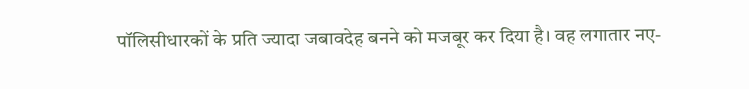पॉलिसीधारकों के प्रति ज्यादा जबावदेह बनने को मजबूर कर दिया है। वह लगातार नए-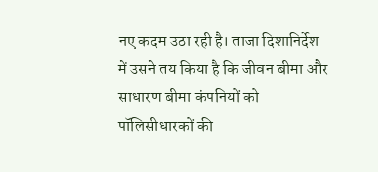नए कदम उठा रही है। ताजा दिशानिर्देश में उसने तय किया है कि जीवन बीमा और साधारण बीमा कंपनियों को पॉलिसीधारकों की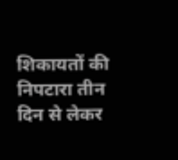शिकायतों की निपटारा तीन दिन से लेकर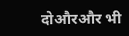दोऔरऔर भी